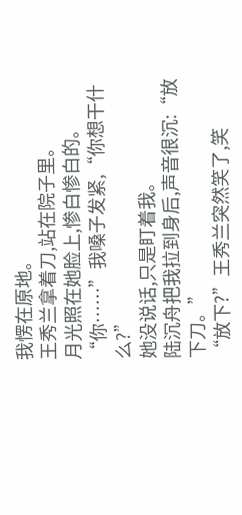我愣在原地。
王秀兰拿着刀,站在院子里。
月光照在她脸上,惨白惨白的。
“你……”我嗓子发紧,“你想干什么?”
她没说话,只是盯着我。
陆沉舟把我拉到身后,声音很沉:“放下刀。”
“放下?”王秀兰突然笑了,笑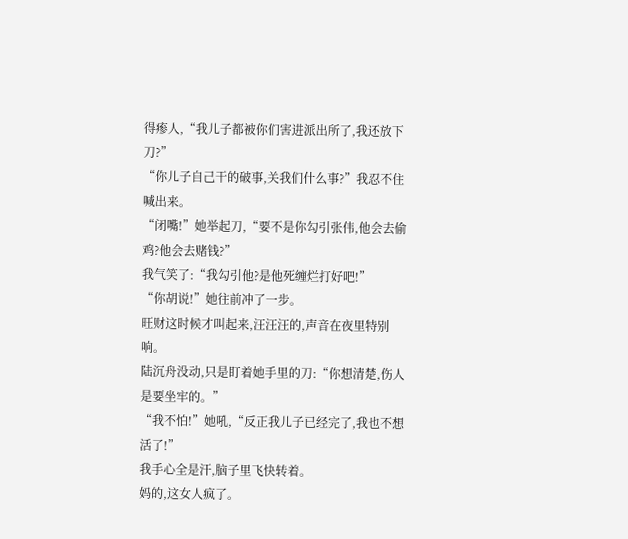得瘆人,“我儿子都被你们害进派出所了,我还放下刀?”
“你儿子自己干的破事,关我们什么事?”我忍不住喊出来。
“闭嘴!”她举起刀,“要不是你勾引张伟,他会去偷鸡?他会去赌钱?”
我气笑了:“我勾引他?是他死缠烂打好吧!”
“你胡说!”她往前冲了一步。
旺财这时候才叫起来,汪汪汪的,声音在夜里特别响。
陆沉舟没动,只是盯着她手里的刀:“你想清楚,伤人是要坐牢的。”
“我不怕!”她吼,“反正我儿子已经完了,我也不想活了!”
我手心全是汗,脑子里飞快转着。
妈的,这女人疯了。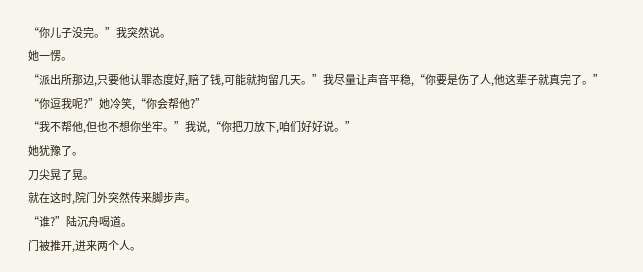“你儿子没完。”我突然说。
她一愣。
“派出所那边,只要他认罪态度好,赔了钱,可能就拘留几天。”我尽量让声音平稳,“你要是伤了人,他这辈子就真完了。”
“你逗我呢?”她冷笑,“你会帮他?”
“我不帮他,但也不想你坐牢。”我说,“你把刀放下,咱们好好说。”
她犹豫了。
刀尖晃了晃。
就在这时,院门外突然传来脚步声。
“谁?”陆沉舟喝道。
门被推开,进来两个人。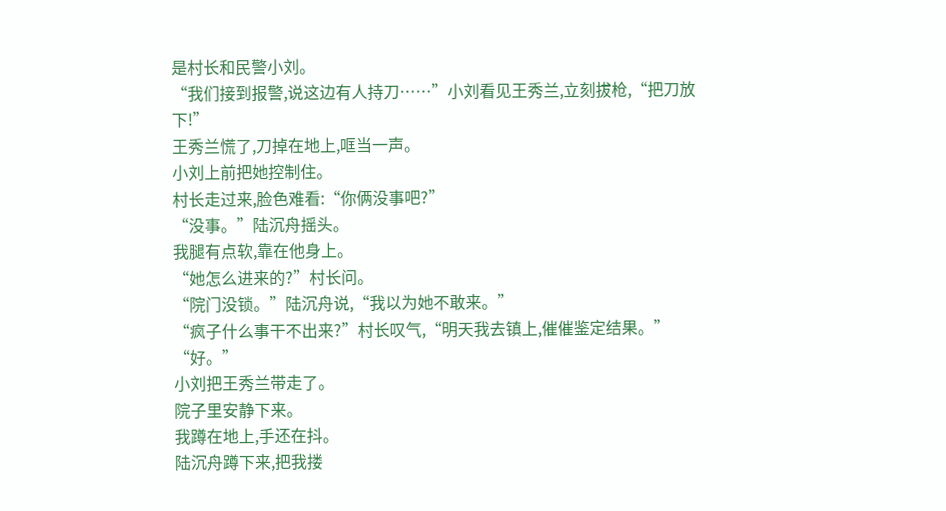是村长和民警小刘。
“我们接到报警,说这边有人持刀……”小刘看见王秀兰,立刻拔枪,“把刀放下!”
王秀兰慌了,刀掉在地上,哐当一声。
小刘上前把她控制住。
村长走过来,脸色难看:“你俩没事吧?”
“没事。”陆沉舟摇头。
我腿有点软,靠在他身上。
“她怎么进来的?”村长问。
“院门没锁。”陆沉舟说,“我以为她不敢来。”
“疯子什么事干不出来?”村长叹气,“明天我去镇上,催催鉴定结果。”
“好。”
小刘把王秀兰带走了。
院子里安静下来。
我蹲在地上,手还在抖。
陆沉舟蹲下来,把我搂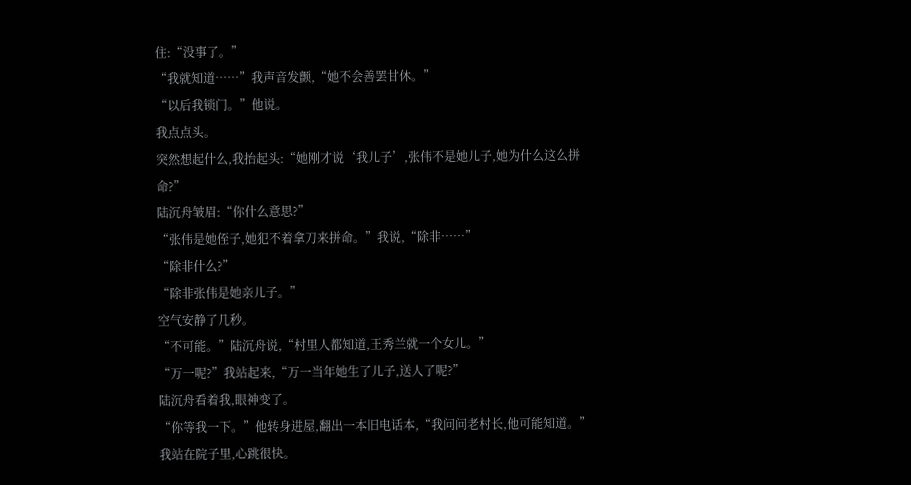住:“没事了。”
“我就知道……”我声音发颤,“她不会善罢甘休。”
“以后我锁门。”他说。
我点点头。
突然想起什么,我抬起头:“她刚才说‘我儿子’,张伟不是她儿子,她为什么这么拼命?”
陆沉舟皱眉:“你什么意思?”
“张伟是她侄子,她犯不着拿刀来拼命。”我说,“除非……”
“除非什么?”
“除非张伟是她亲儿子。”
空气安静了几秒。
“不可能。”陆沉舟说,“村里人都知道,王秀兰就一个女儿。”
“万一呢?”我站起来,“万一当年她生了儿子,送人了呢?”
陆沉舟看着我,眼神变了。
“你等我一下。”他转身进屋,翻出一本旧电话本,“我问问老村长,他可能知道。”
我站在院子里,心跳很快。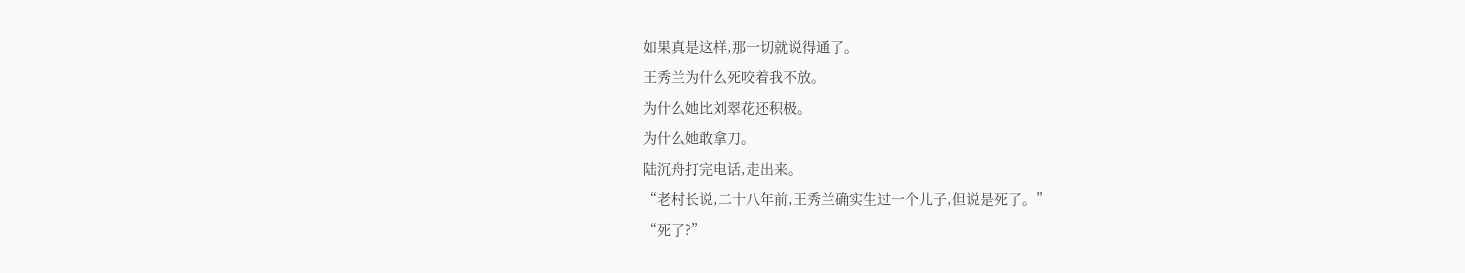如果真是这样,那一切就说得通了。
王秀兰为什么死咬着我不放。
为什么她比刘翠花还积极。
为什么她敢拿刀。
陆沉舟打完电话,走出来。
“老村长说,二十八年前,王秀兰确实生过一个儿子,但说是死了。”
“死了?”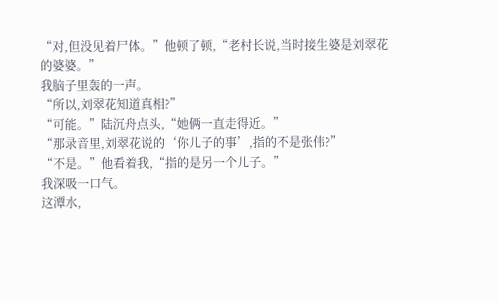“对,但没见着尸体。”他顿了顿,“老村长说,当时接生婆是刘翠花的婆婆。”
我脑子里轰的一声。
“所以,刘翠花知道真相?”
“可能。”陆沉舟点头,“她俩一直走得近。”
“那录音里,刘翠花说的‘你儿子的事’,指的不是张伟?”
“不是。”他看着我,“指的是另一个儿子。”
我深吸一口气。
这潭水,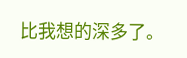比我想的深多了。